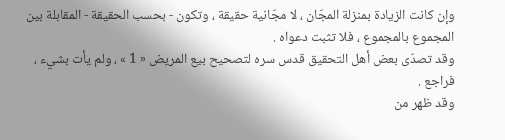وإن كانت الزيادة بمنزلة المجّان ، لا مجّانية حقيقة ، وتكون - بحسب الحقيقة - المقابلة بين المجموع بالمجموع ، فلا تثبت دعواه .
وقد تصدّى بعض أهل التحقيق قدس سره لتصحيح بيع المريض « 1 » ، ولم يأت بشيء ، فراجع .
وقد ظهر من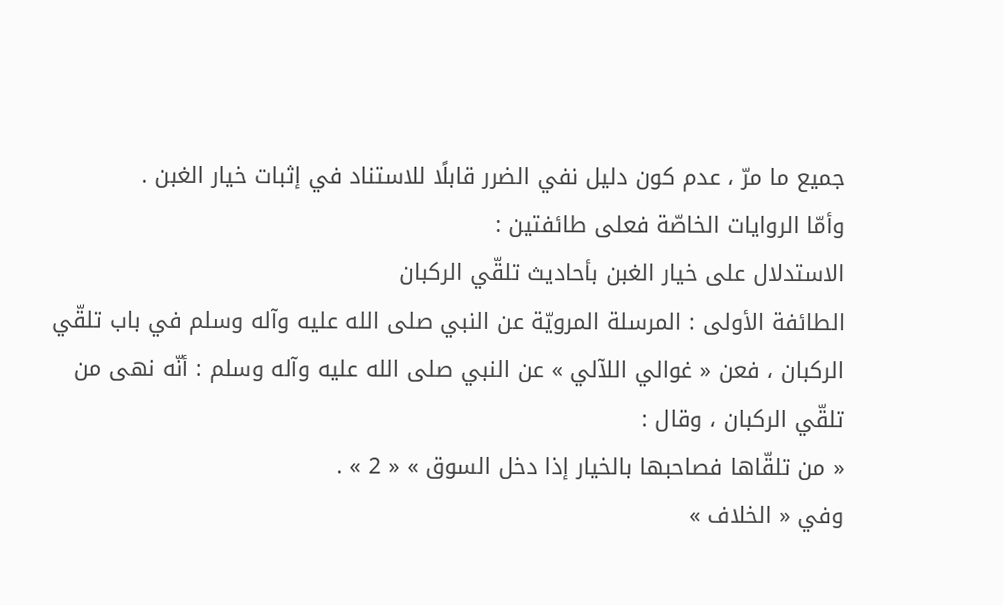جميع ما مرّ ، عدم كون دليل نفي الضرر قابلًا للاستناد في إثبات خيار الغبن .
وأمّا الروايات الخاصّة فعلى طائفتين :
الاستدلال على خيار الغبن بأحاديث تلقّي الركبان
الطائفة الأولى : المرسلة المرويّة عن النبي صلى الله عليه وآله وسلم في باب تلقّي الركبان ، فعن « غوالي اللآلي » عن النبي صلى الله عليه وآله وسلم : أنّه نهى من تلقّي الركبان ، وقال :
« من تلقّاها فصاحبها بالخيار إذا دخل السوق » « 2 » .
وفي « الخلاف »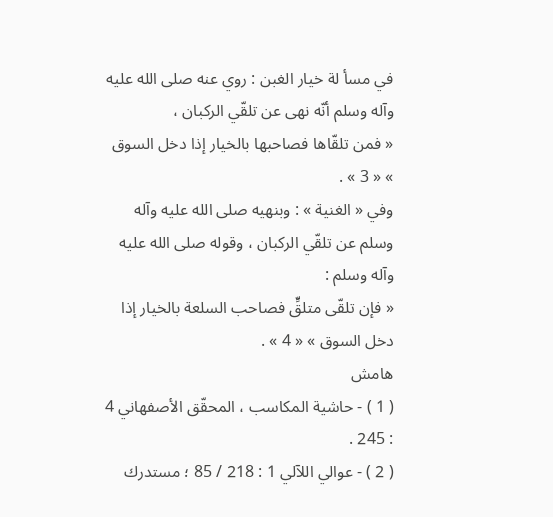في مسأ لة خيار الغبن : روي عنه صلى الله عليه وآله وسلم أنّه نهى عن تلقّي الركبان ،
« فمن تلقّاها فصاحبها بالخيار إذا دخل السوق » « 3 » .
وفي « الغنية » : وبنهيه صلى الله عليه وآله وسلم عن تلقّي الركبان ، وقوله صلى الله عليه وآله وسلم :
« فإن تلقّى متلقٍّ فصاحب السلعة بالخيار إذا دخل السوق » « 4 » .
هامش
( 1 ) - حاشية المكاسب ، المحقّق الأصفهاني 4 : 245 .
( 2 ) - عوالي اللآلي 1 : 218 / 85 ؛ مستدرك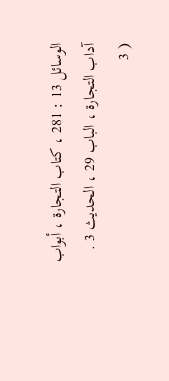الوسائل 13 : 281 ، كتاب التجارة ، أبواب آداب التجارة ، الباب 29 ، الحديث 3 .
( 3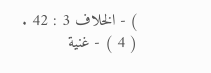) - الخلاف 3 : 42 .
( 4 ) - غنية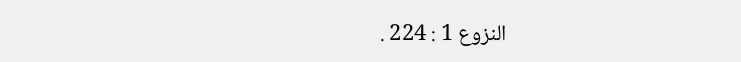النزوع 1 : 224 .